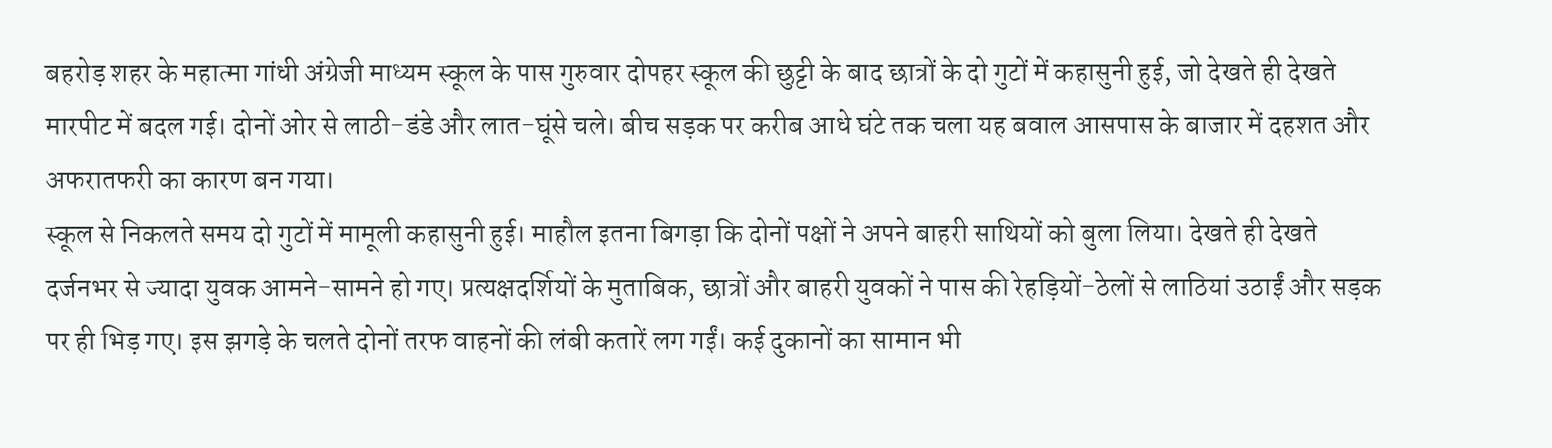बहरोड़ शहर के महात्मा गांधी अंग्रेजी माध्यम स्कूल के पास गुरुवार दोपहर स्कूल की छुट्टी के बाद छात्रों के दो गुटों में कहासुनी हुई, जो देखते ही देखते मारपीट में बदल गई। दोनों ओर से लाठी-डंडे और लात-घूंसे चले। बीच सड़क पर करीब आधे घंटे तक चला यह बवाल आसपास के बाजार में दहशत और अफरातफरी का कारण बन गया।
स्कूल से निकलते समय दो गुटों में मामूली कहासुनी हुई। माहौल इतना बिगड़ा कि दोनों पक्षों ने अपने बाहरी साथियों को बुला लिया। देखते ही देखते दर्जनभर से ज्यादा युवक आमने-सामने हो गए। प्रत्यक्षदर्शियों के मुताबिक, छात्रों और बाहरी युवकों ने पास की रेहड़ियों-ठेलों से लाठियां उठाईं और सड़क पर ही भिड़ गए। इस झगड़े के चलते दोनों तरफ वाहनों की लंबी कतारें लग गईं। कई दुकानों का सामान भी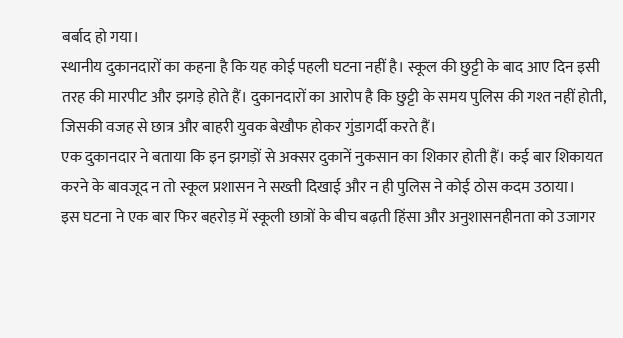बर्बाद हो गया।
स्थानीय दुकानदारों का कहना है कि यह कोई पहली घटना नहीं है। स्कूल की छुट्टी के बाद आए दिन इसी तरह की मारपीट और झगड़े होते हैं। दुकानदारों का आरोप है कि छुट्टी के समय पुलिस की गश्त नहीं होती, जिसकी वजह से छात्र और बाहरी युवक बेखौफ होकर गुंडागर्दी करते हैं।
एक दुकानदार ने बताया कि इन झगड़ों से अक्सर दुकानें नुकसान का शिकार होती हैं। कई बार शिकायत करने के बावजूद न तो स्कूल प्रशासन ने सख्ती दिखाई और न ही पुलिस ने कोई ठोस कदम उठाया।
इस घटना ने एक बार फिर बहरोड़ में स्कूली छात्रों के बीच बढ़ती हिंसा और अनुशासनहीनता को उजागर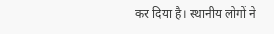कर दिया है। स्थानीय लोगों ने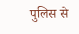पुलिस से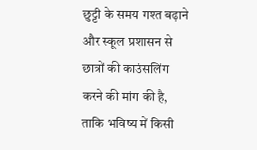छुट्टी के समय गश्त बढ़ाने और स्कूल प्रशासन से छात्रों की काउंसलिंग करने की मांग की है, ताकि भविष्य में किसी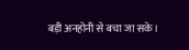बड़ी अनहोनी से बचा जा सके।